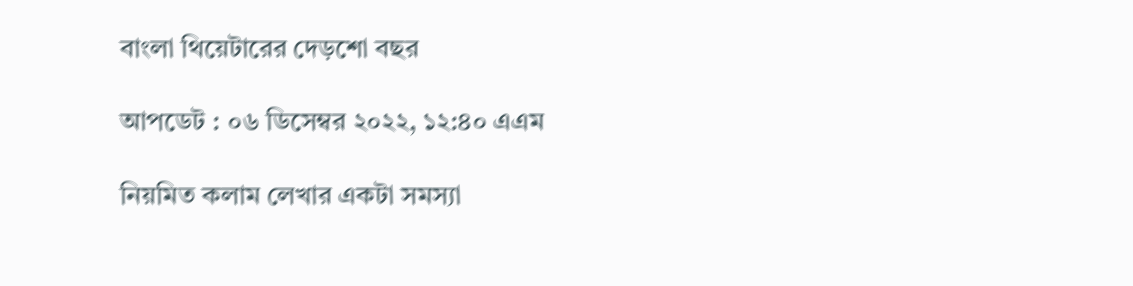বাংলা থিয়েটারের দেড়শো বছর

আপডেট : ০৬ ডিসেম্বর ২০২২, ১২:৪০ এএম

নিয়মিত কলাম লেখার একটা সমস্যা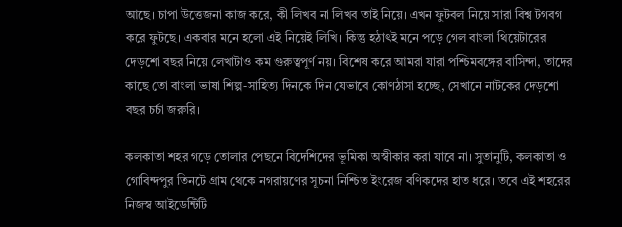আছে। চাপা উত্তেজনা কাজ করে, কী লিখব না লিখব তাই নিয়ে। এখন ফুটবল নিয়ে সারা বিশ্ব টগবগ করে ফুটছে। একবার মনে হলো এই নিয়েই লিখি। কিন্তু হঠাৎই মনে পড়ে গেল বাংলা থিয়েটারের দেড়শো বছর নিয়ে লেখাটাও কম গুরুত্বপূর্ণ নয়। বিশেষ করে আমরা যারা পশ্চিমবঙ্গের বাসিন্দা, তাদের কাছে তো বাংলা ভাষা শিল্প-সাহিত্য দিনকে দিন যেভাবে কোণঠাসা হচ্ছে, সেখানে নাটকের দেড়শো বছর চর্চা জরুরি।

কলকাতা শহর গড়ে তোলার পেছনে বিদেশিদের ভূমিকা অস্বীকার করা যাবে না। সুতানুটি, কলকাতা ও গোবিন্দপুর তিনটে গ্রাম থেকে নগরায়ণের সূচনা নিশ্চিত ইংরেজ বণিকদের হাত ধরে। তবে এই শহরের নিজস্ব আইডেন্টিটি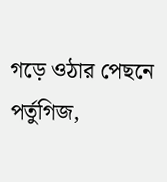গড়ে ওঠার পেছনে পর্তুগিজ,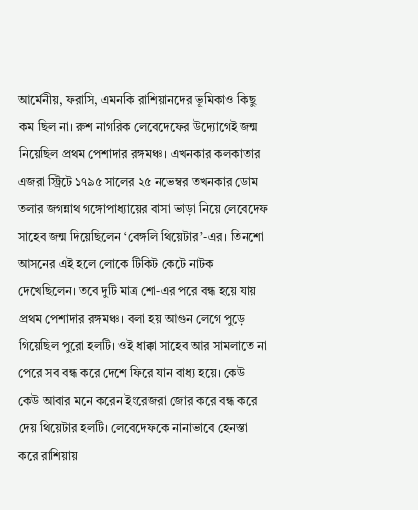আর্মেনীয়, ফরাসি, এমনকি রাশিয়ানদের ভূমিকাও কিছু কম ছিল না। রুশ নাগরিক লেবেদেফের উদ্যোগেই জন্ম নিয়েছিল প্রথম পেশাদার রঙ্গমঞ্চ। এখনকার কলকাতার এজরা স্ট্রিটে ১৭৯৫ সালের ২৫ নভেম্বর তখনকার ডোম তলার জগন্নাথ গঙ্গোপাধ্যায়ের বাসা ভাড়া নিয়ে লেবেদেফ সাহেব জন্ম দিয়েছিলেন ‘বেঙ্গলি থিয়েটার’-এর। তিনশো আসনের এই হলে লোকে টিকিট কেটে নাটক দেখেছিলেন। তবে দুটি মাত্র শো-এর পরে বন্ধ হয়ে যায় প্রথম পেশাদার রঙ্গমঞ্চ। বলা হয় আগুন লেগে পুড়ে গিয়েছিল পুরো হলটি। ওই ধাক্কা সাহেব আর সামলাতে না পেরে সব বন্ধ করে দেশে ফিরে যান বাধ্য হয়ে। কেউ কেউ আবার মনে করেন ইংরেজরা জোর করে বন্ধ করে দেয় থিয়েটার হলটি। লেবেদেফকে নানাভাবে হেনস্তা করে রাশিয়ায়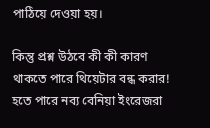পাঠিয়ে দেওয়া হয়।

কিন্তু প্রশ্ন উঠবে কী কী কারণ থাকতে পারে থিয়েটার বন্ধ করার! হতে পারে নব্য বেনিয়া ইংরেজরা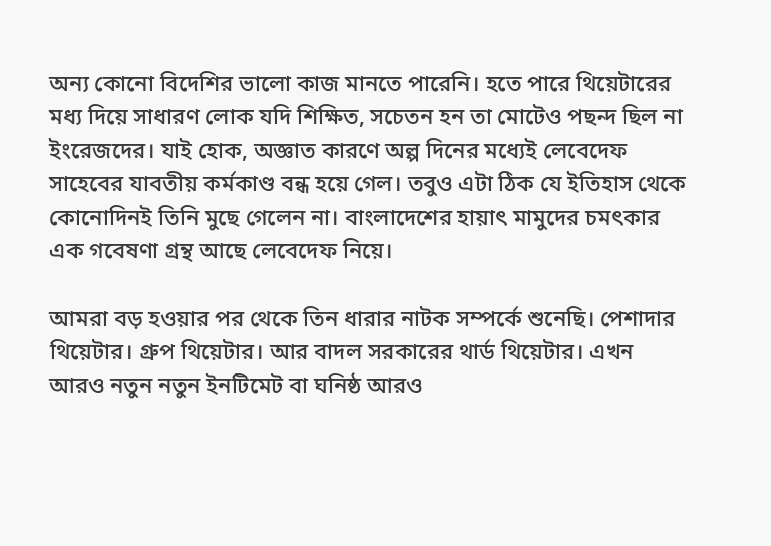অন্য কোনো বিদেশির ভালো কাজ মানতে পারেনি। হতে পারে থিয়েটারের মধ্য দিয়ে সাধারণ লোক যদি শিক্ষিত, সচেতন হন তা মোটেও পছন্দ ছিল না ইংরেজদের। যাই হোক, অজ্ঞাত কারণে অল্প দিনের মধ্যেই লেবেদেফ সাহেবের যাবতীয় কর্মকাণ্ড বন্ধ হয়ে গেল। তবুও এটা ঠিক যে ইতিহাস থেকে কোনোদিনই তিনি মুছে গেলেন না। বাংলাদেশের হায়াৎ মামুদের চমৎকার এক গবেষণা গ্রন্থ আছে লেবেদেফ নিয়ে।

আমরা বড় হওয়ার পর থেকে তিন ধারার নাটক সম্পর্কে শুনেছি। পেশাদার থিয়েটার। গ্রুপ থিয়েটার। আর বাদল সরকারের থার্ড থিয়েটার। এখন আরও নতুন নতুন ইনটিমেট বা ঘনিষ্ঠ আরও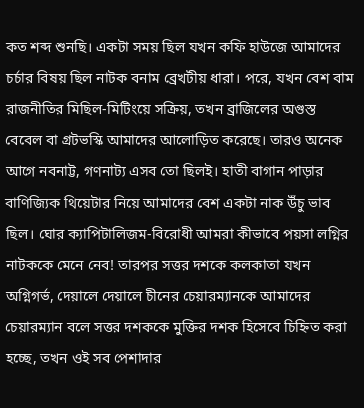কত শব্দ শুনছি। একটা সময় ছিল যখন কফি হাউজে আমাদের চর্চার বিষয় ছিল নাটক বনাম ব্রেখটীয় ধারা। পরে, যখন বেশ বাম রাজনীতির মিছিল-মিটিংয়ে সক্রিয়, তখন ব্রাজিলের অগুস্ত বেবেল বা গ্রটভস্কি আমাদের আলোড়িত করেছে। তারও অনেক আগে নবনাট্ট, গণনাট্য এসব তো ছিলই। হাতী বাগান পাড়ার বাণিজ্যিক থিয়েটার নিয়ে আমাদের বেশ একটা নাক উঁচু ভাব ছিল। ঘোর ক্যাপিটালিজম-বিরোধী আমরা কীভাবে পয়সা লগ্নির নাটককে মেনে নেব! তারপর সত্তর দশকে কলকাতা যখন অগ্নিগর্ভ, দেয়ালে দেয়ালে চীনের চেয়ারম্যানকে আমাদের চেয়ারম্যান বলে সত্তর দশককে মুক্তির দশক হিসেবে চিহ্নিত করা হচ্ছে, তখন ওই সব পেশাদার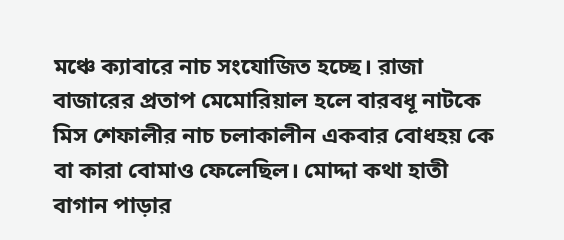মঞ্চে ক্যাবারে নাচ সংযোজিত হচ্ছে। রাজা বাজারের প্রতাপ মেমোরিয়াল হলে বারবধূ নাটকে মিস শেফালীর নাচ চলাকালীন একবার বোধহয় কে বা কারা বোমাও ফেলেছিল। মোদ্দা কথা হাতী বাগান পাড়ার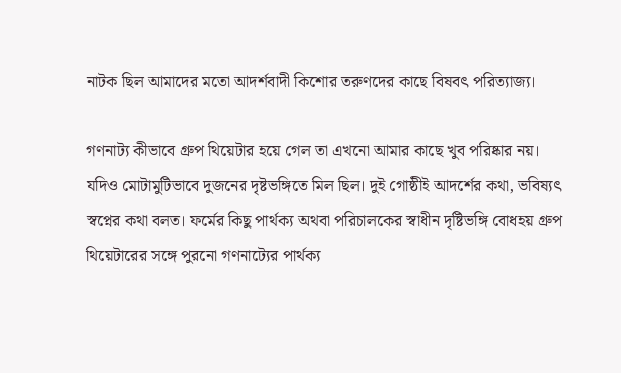নাটক ছিল আমাদের মতো আদর্শবাদী কিশোর তরুণদের কাছে বিষবৎ পরিত্যাজ্য।

গণনাট্য কীভাবে গ্রুপ থিয়েটার হয়ে গেল তা এখনো আমার কাছে খুব পরিষ্কার নয়। যদিও মোটামুটিভাবে দুজনের দৃষ্টভঙ্গিতে মিল ছিল। দুই গোষ্ঠীই আদর্শের কথা, ভবিষ্যৎ স্বপ্নের কথা বলত। ফর্মের কিছু পার্থক্য অথবা পরিচালকের স্বাধীন দৃষ্টিভঙ্গি বোধহয় গ্রুপ থিয়েটারের সঙ্গে পুরনো গণনাট্যের পার্থক্য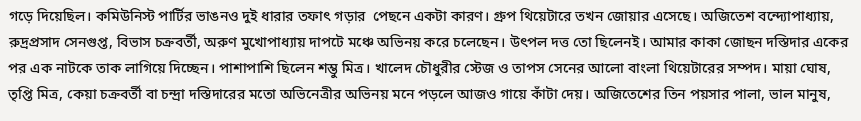গড়ে দিয়েছিল। কমিউনিস্ট পার্টির ভাঙনও দুই ধারার তফাৎ গড়ার  পেছনে একটা কারণ। গ্রুপ থিয়েটারে তখন জোয়ার এসেছে। অজিতেশ বন্দ্যোপাধ্যায়, রুদ্রপ্রসাদ সেনগুপ্ত, বিভাস চক্রবর্তী, অরুণ মুখোপাধ্যায় দাপটে মঞ্চে অভিনয় করে চলেছেন। উৎপল দত্ত তো ছিলেনই। আমার কাকা জোছন দস্তিদার একের পর এক নাটকে তাক লাগিয়ে দিচ্ছেন। পাশাপাশি ছিলেন শম্ভু মিত্র। খালেদ চৌধুরীর স্টেজ ও তাপস সেনের আলো বাংলা থিয়েটারের সম্পদ। মায়া ঘোষ, তৃপ্তি মিত্র, কেয়া চক্রবর্তী বা চন্দ্রা দস্তিদারের মতো অভিনেত্রীর অভিনয় মনে পড়লে আজও গায়ে কাঁটা দেয়। অজিতেশের তিন পয়সার পালা, ভাল মানুষ,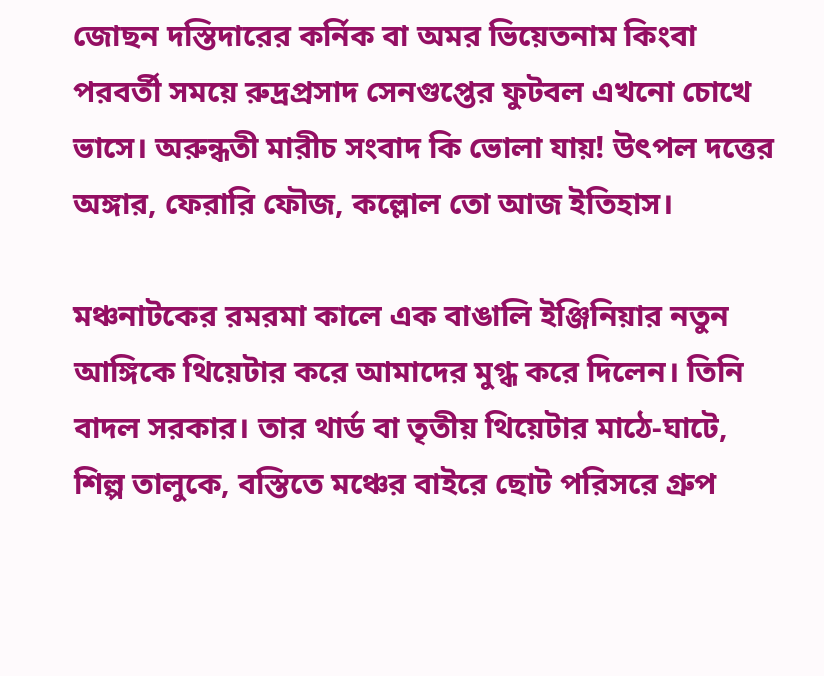জোছন দস্তিদারের কর্নিক বা অমর ভিয়েতনাম কিংবা পরবর্তী সময়ে রুদ্রপ্রসাদ সেনগুপ্তের ফুটবল এখনো চোখে ভাসে। অরুন্ধতী মারীচ সংবাদ কি ভোলা যায়! উৎপল দত্তের অঙ্গার, ফেরারি ফৌজ, কল্লোল তো আজ ইতিহাস।

মঞ্চনাটকের রমরমা কালে এক বাঙালি ইঞ্জিনিয়ার নতুন আঙ্গিকে থিয়েটার করে আমাদের মুগ্ধ করে দিলেন। তিনি বাদল সরকার। তার থার্ড বা তৃতীয় থিয়েটার মাঠে-ঘাটে, শিল্প তালুকে, বস্তিতে মঞ্চের বাইরে ছোট পরিসরে গ্রুপ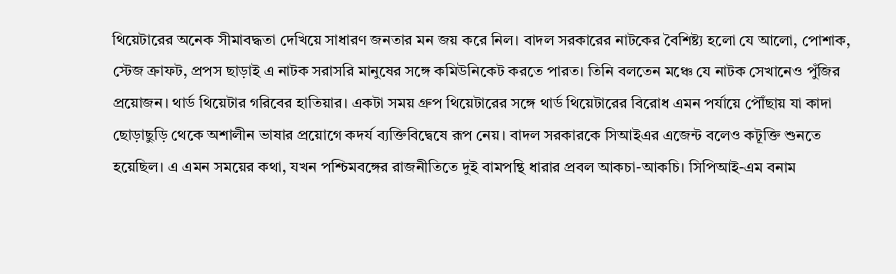থিয়েটারের অনেক সীমাবদ্ধতা দেখিয়ে সাধারণ জনতার মন জয় করে নিল। বাদল সরকারের নাটকের বৈশিষ্ট্য হলো যে আলো, পোশাক, স্টেজ ক্রাফট, প্রপস ছাড়াই এ নাটক সরাসরি মানুষের সঙ্গে কমিউনিকেট করতে পারত। তিনি বলতেন মঞ্চে যে নাটক সেখানেও পুঁজির প্রয়োজন। থার্ড থিয়েটার গরিবের হাতিয়ার। একটা সময় গ্রুপ থিয়েটারের সঙ্গে থার্ড থিয়েটারের বিরোধ এমন পর্যায়ে পৌঁছায় যা কাদা ছোড়াছুড়ি থেকে অশালীন ভাষার প্রয়োগে কদর্য ব্যক্তিবিদ্বেষে রূপ নেয়। বাদল সরকারকে সিআইএর এজেন্ট বলেও কটূক্তি শুনতে হয়েছিল। এ এমন সময়ের কথা, যখন পশ্চিমবঙ্গের রাজনীতিতে দুই বামপন্থি ধারার প্রবল আকচা-আকচি। সিপিআই-এম বনাম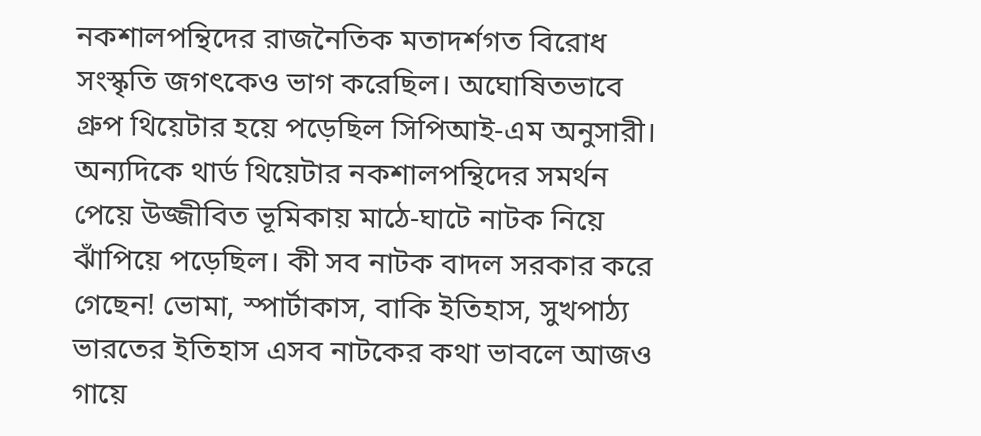নকশালপন্থিদের রাজনৈতিক মতাদর্শগত বিরোধ সংস্কৃতি জগৎকেও ভাগ করেছিল। অঘোষিতভাবে গ্রুপ থিয়েটার হয়ে পড়েছিল সিপিআই-এম অনুসারী। অন্যদিকে থার্ড থিয়েটার নকশালপন্থিদের সমর্থন পেয়ে উজ্জীবিত ভূমিকায় মাঠে-ঘাটে নাটক নিয়ে ঝাঁপিয়ে পড়েছিল। কী সব নাটক বাদল সরকার করে গেছেন! ভোমা, স্পার্টাকাস, বাকি ইতিহাস, সুখপাঠ্য ভারতের ইতিহাস এসব নাটকের কথা ভাবলে আজও গায়ে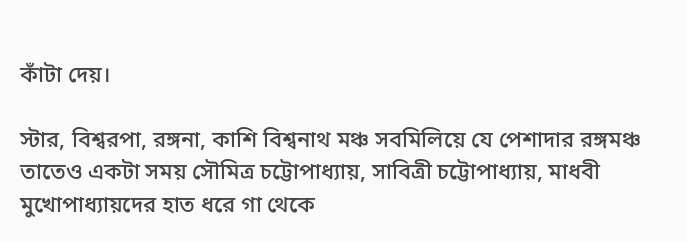কাঁটা দেয়।

স্টার, বিশ্বরপা, রঙ্গনা, কাশি বিশ্বনাথ মঞ্চ সবমিলিয়ে যে পেশাদার রঙ্গমঞ্চ তাতেও একটা সময় সৌমিত্র চট্টোপাধ্যায়, সাবিত্রী চট্টোপাধ্যায়, মাধবী মুখোপাধ্যায়দের হাত ধরে গা থেকে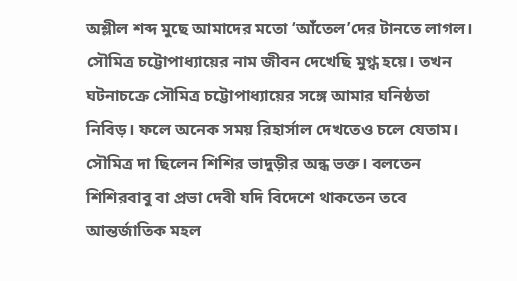অশ্লীল শব্দ মুছে আমাদের মতো ‘আঁতেল’দের টানতে লাগল। সৌমিত্র চট্টোপাধ্যায়ের নাম জীবন দেখেছি মুগ্ধ হয়ে। তখন ঘটনাচক্রে সৌমিত্র চট্টোপাধ্যায়ের সঙ্গে আমার ঘনিষ্ঠতা নিবিড়। ফলে অনেক সময় রিহার্সাল দেখতেও চলে যেতাম। সৌমিত্র দা ছিলেন শিশির ভাদুড়ীর অন্ধ ভক্ত। বলতেন শিশিরবাবু বা প্রভা দেবী যদি বিদেশে থাকতেন তবে আন্তর্জাতিক মহল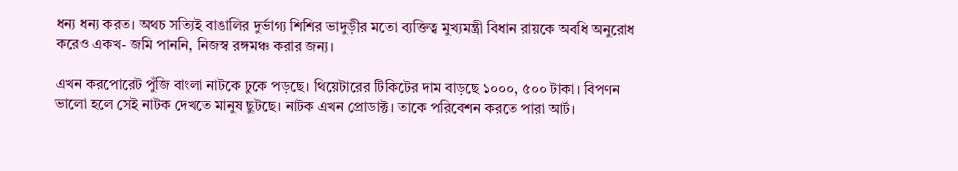ধন্য ধন্য করত। অথচ সত্যিই বাঙালির দুর্ভাগ্য শিশির ভাদুড়ীর মতো ব্যক্তিত্ব মুখ্যমন্ত্রী বিধান রায়কে অবধি অনুরোধ করেও একখ- জমি পাননি, নিজস্ব রঙ্গমঞ্চ করার জন্য।

এখন করপোরেট পুঁজি বাংলা নাটকে ঢুকে পড়ছে। থিয়েটারের টিকিটের দাম বাড়ছে ১০০০, ৫০০ টাকা। বিপণন ভালো হলে সেই নাটক দেখতে মানুষ ছুটছে। নাটক এখন প্রোডাক্ট। তাকে পরিবেশন করতে পারা আর্ট।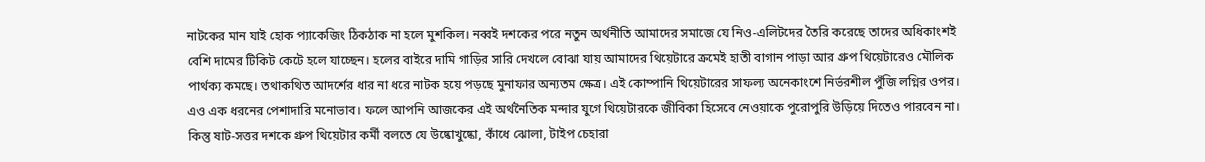নাটকের মান যাই হোক প্যাকেজিং ঠিকঠাক না হলে মুশকিল। নব্বই দশকের পরে নতুন অর্থনীতি আমাদের সমাজে যে নিও-এলিটদের তৈরি করেছে তাদের অধিকাংশই বেশি দামের টিকিট কেটে হলে যাচ্ছেন। হলের বাইরে দামি গাড়ির সারি দেখলে বোঝা যায় আমাদের থিয়েটারে ক্রমেই হাতী বাগান পাড়া আর গ্রুপ থিয়েটারেও মৌলিক পার্থক্য কমছে। তথাকথিত আদর্শের ধার না ধরে নাটক হয়ে পড়ছে মুনাফার অন্যতম ক্ষেত্র। এই কোম্পানি থিয়েটারের সাফল্য অনেকাংশে নির্ভরশীল পুঁজি লগ্নির ওপর। এও এক ধরনের পেশাদারি মনোভাব। ফলে আপনি আজকের এই অর্থনৈতিক মন্দার যুগে থিয়েটারকে জীবিকা হিসেবে নেওয়াকে পুরোপুরি উড়িয়ে দিতেও পারবেন না। কিন্তু ষাট-সত্তর দশকে গ্রুপ থিয়েটার কর্মী বলতে যে উষ্কোখুষ্কো, কাঁধে ঝোলা, টাইপ চেহারা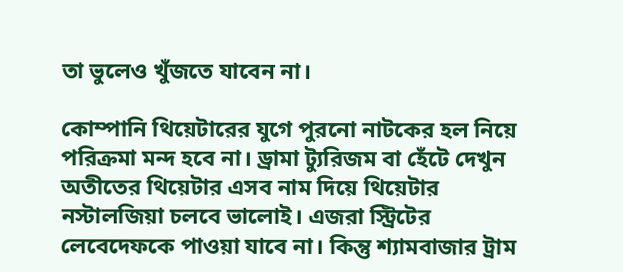তা ভুলেও খুঁজতে যাবেন না।

কোম্পানি থিয়েটারের যুগে পুরনো নাটকের হল নিয়ে পরিক্রমা মন্দ হবে না। ড্রামা ট্যুরিজম বা হেঁটে দেখুন অতীতের থিয়েটার এসব নাম দিয়ে থিয়েটার নস্টালজিয়া চলবে ভালোই। এজরা স্ট্রিটের লেবেদেফকে পাওয়া যাবে না। কিন্তু শ্যামবাজার ট্রাম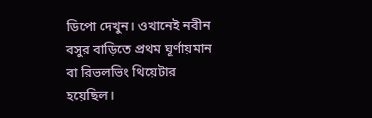ডিপো দেখুন। ওখানেই নবীন বসুর বাড়িতে প্রথম ঘূর্ণায়মান বা রিভলভিং থিয়েটার হয়েছিল।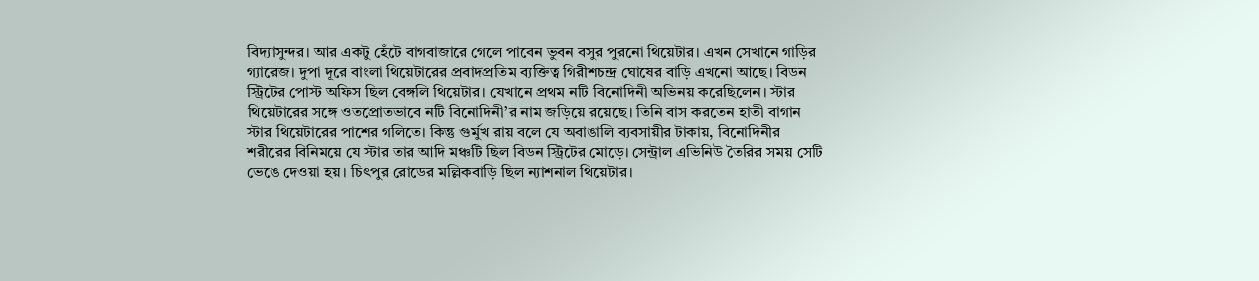বিদ্যাসুন্দর। আর একটু হেঁটে বাগবাজারে গেলে পাবেন ভুবন বসুর পুরনো থিয়েটার। এখন সেখানে গাড়ির গ্যারেজ। দুপা দূরে বাংলা থিয়েটারের প্রবাদপ্রতিম ব্যক্তিত্ব গিরীশচন্দ্র ঘোষের বাড়ি এখনো আছে। বিডন স্ট্রিটের পোস্ট অফিস ছিল বেঙ্গলি থিয়েটার। যেখানে প্রথম নটি বিনোদিনী অভিনয় করেছিলেন। স্টার থিয়েটারের সঙ্গে ওতপ্রোতভাবে নটি বিনোদিনী’র নাম জড়িয়ে রয়েছে। তিনি বাস করতেন হাতী বাগান স্টার থিয়েটারের পাশের গলিতে। কিন্তু গুর্মুখ রায় বলে যে অবাঙালি ব্যবসায়ীর টাকায়, বিনোদিনীর শরীরের বিনিময়ে যে স্টার তার আদি মঞ্চটি ছিল বিডন স্ট্রিটের মোড়ে। সেন্ট্রাল এভিনিউ তৈরির সময় সেটি ভেঙে দেওয়া হয়। চিৎপুর রোডের মল্লিকবাড়ি ছিল ন্যাশনাল থিয়েটার।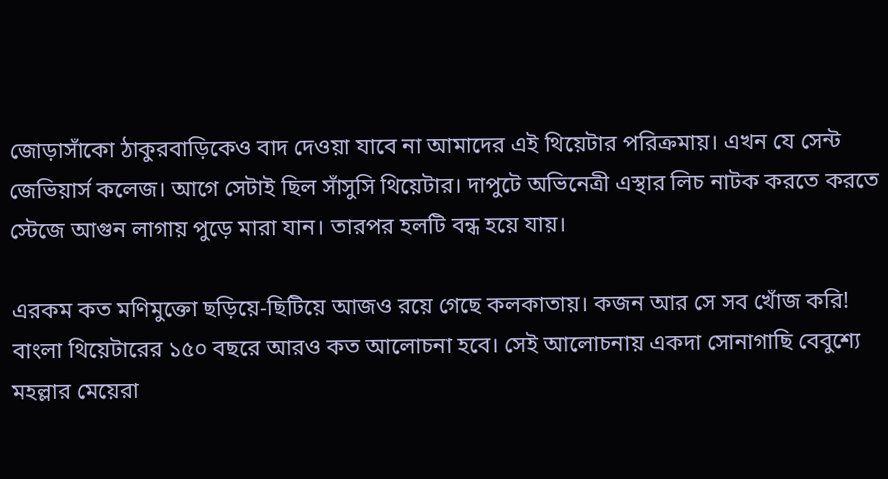জোড়াসাঁকো ঠাকুরবাড়িকেও বাদ দেওয়া যাবে না আমাদের এই থিয়েটার পরিক্রমায়। এখন যে সেন্ট জেভিয়ার্স কলেজ। আগে সেটাই ছিল সাঁসুসি থিয়েটার। দাপুটে অভিনেত্রী এস্থার লিচ নাটক করতে করতে স্টেজে আগুন লাগায় পুড়ে মারা যান। তারপর হলটি বন্ধ হয়ে যায়।

এরকম কত মণিমুক্তো ছড়িয়ে-ছিটিয়ে আজও রয়ে গেছে কলকাতায়। কজন আর সে সব খোঁজ করি! বাংলা থিয়েটারের ১৫০ বছরে আরও কত আলোচনা হবে। সেই আলোচনায় একদা সোনাগাছি বেবুশ্যে মহল্লার মেয়েরা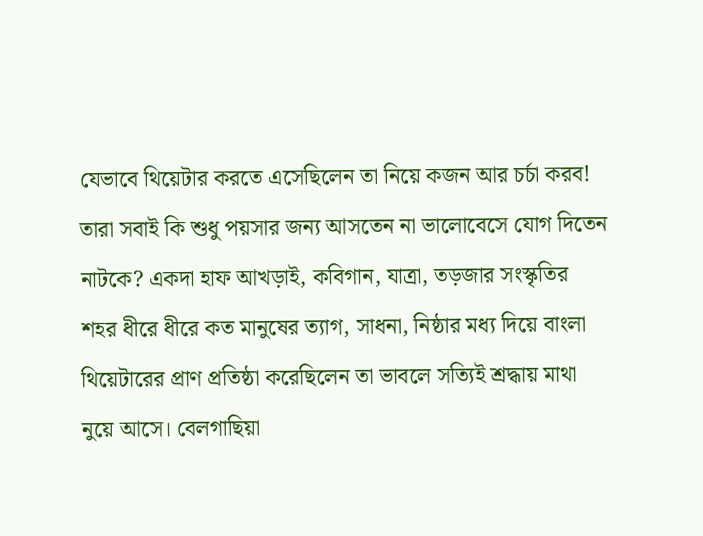যেভাবে থিয়েটার করতে এসেছিলেন তা নিয়ে কজন আর চর্চা করব! তারা সবাই কি শুধু পয়সার জন্য আসতেন না ভালোবেসে যোগ দিতেন নাটকে? একদা হাফ আখড়াই, কবিগান, যাত্রা, তড়জার সংস্কৃতির শহর ধীরে ধীরে কত মানুষের ত্যাগ, সাধনা, নিষ্ঠার মধ্য দিয়ে বাংলা থিয়েটারের প্রাণ প্রতিষ্ঠা করেছিলেন তা ভাবলে সত্যিই শ্রদ্ধায় মাথা নুয়ে আসে। বেলগাছিয়া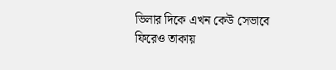ভিলার দিকে এখন কেউ সেভাবে ফিরেও তাকায়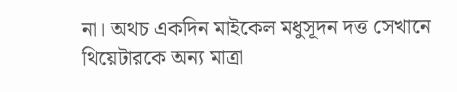না। অথচ একদিন মাইকেল মধুসূদন দত্ত সেখানে থিয়েটারকে অন্য মাত্রা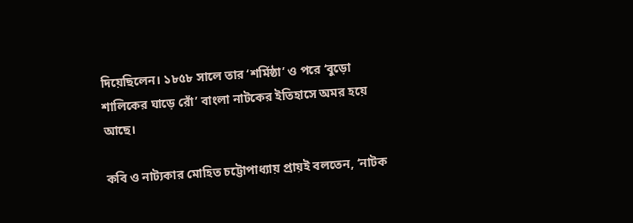দিয়েছিলেন। ১৮৫৮ সালে তার ‘শর্মিষ্ঠা’ ও পরে ‘বুড়ো শালিকের ঘাড়ে রোঁ’ বাংলা নাটকের ইতিহাসে অমর হয়ে আছে।

কবি ও নাট্যকার মোহিত চট্টোপাধ্যায় প্রায়ই বলতেন, ‘নাটক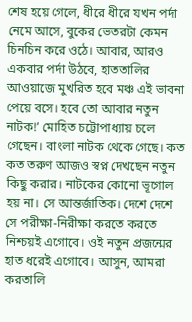শেষ হয়ে গেলে, ধীরে ধীরে যখন পর্দা নেমে আসে, বুকের ভেতরটা কেমন চিনচিন করে ওঠে। আবার, আরও একবার পর্দা উঠবে, হাততালির আওয়াজে মুখরিত হবে মঞ্চ এই ভাবনা পেয়ে বসে। হবে তো আবার নতুন নাটক!’ মোহিত চট্টোপাধ্যায় চলে গেছেন। বাংলা নাটক থেকে গেছে। কত কত তরুণ আজও স্বপ্ন দেখছেন নতুন কিছু করার। নাটকের কোনো ভূগোল হয় না। সে আন্তর্জাতিক। দেশে দেশে সে পরীক্ষা-নিরীক্ষা করতে করতে নিশ্চয়ই এগোবে। ওই নতুন প্রজন্মের হাত ধরেই এগোবে। আসুন, আমরা করতালি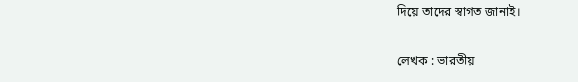দিয়ে তাদের স্বাগত জানাই।

লেখক : ভারতীয়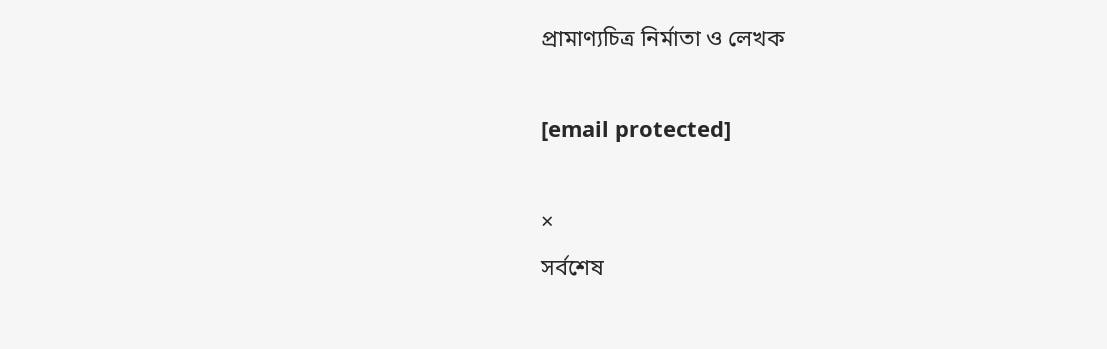প্রামাণ্যচিত্র নির্মাতা ও লেখক

[email protected]

×
সর্বশেষ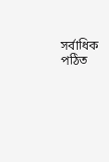সর্বাধিক পঠিত